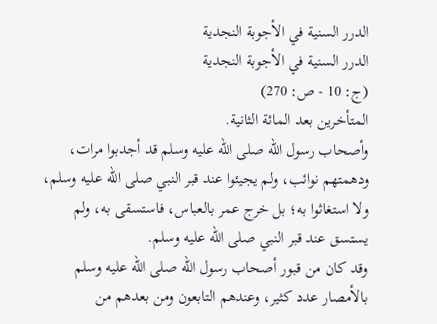الدرر السنية في الأجوبة النجدية
الدرر السنية في الأجوبة النجدية
(ج: 10 - ص: 270)
المتأخرين بعد المائة الثانية.
وأصحاب رسول الله صلى الله عليه وسلم قد أجدبوا مرات، ودهمتهم نوائب، ولم يجيئوا عند قبر النبي صلى الله عليه وسلم، ولا استغاثوا به؛ بل خرج عمر بالعباس، فاستسقى به، ولم يستسق عند قبر النبي صلى الله عليه وسلم.
وقد كان من قبور أصحاب رسول الله صلى الله عليه وسلم بالأمصار عدد كثير، وعندهم التابعون ومن بعدهم من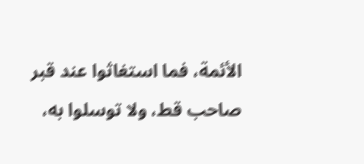الأئمة، فما استغاثوا عند قبر صاحب قط، ولا توسلوا به،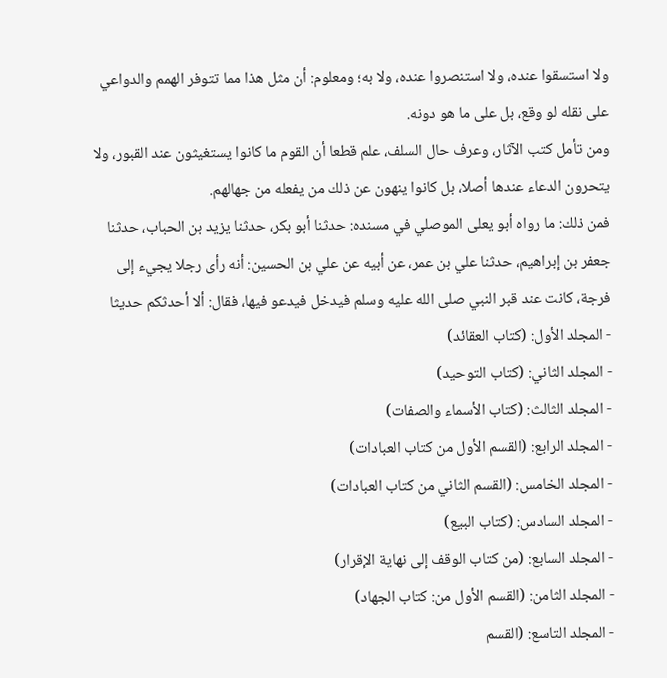ولا استسقوا عنده، ولا استنصروا عنده، ولا به؛ ومعلوم: أن مثل هذا مما تتوفر الهمم والدواعي على نقله لو وقع، بل على ما هو دونه.
ومن تأمل كتب الآثار، وعرف حال السلف، علم قطعا أن القوم ما كانوا يستغيثون عند القبور، ولا يتحرون الدعاء عندها أصلا، بل كانوا ينهون عن ذلك من يفعله من جهالهم.
فمن ذلك: ما رواه أبو يعلى الموصلي في مسنده: حدثنا أبو بكر، حدثنا يزيد بن الحباب، حدثنا جعفر بن إبراهيم، حدثنا علي بن عمر، عن أبيه عن علي بن الحسين: أنه رأى رجلا يجيء إلى فرجة، كانت عند قبر النبي صلى الله عليه وسلم فيدخل فيدعو فيها، فقال: ألا أحدثكم حديثا
- المجلد الأول: (كتاب العقائد)
- المجلد الثاني: (كتاب التوحيد)
- المجلد الثالث: (كتاب الأسماء والصفات)
- المجلد الرابع: (القسم الأول من كتاب العبادات)
- المجلد الخامس: (القسم الثاني من كتاب العبادات)
- المجلد السادس: (كتاب البيع)
- المجلد السابع: (من كتاب الوقف إلى نهاية الإقرار)
- المجلد الثامن: (القسم الأول من: كتاب الجهاد)
- المجلد التاسع: (القسم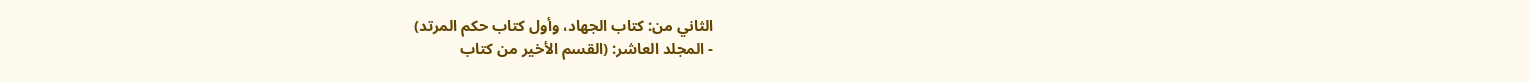الثاني من: كتاب الجهاد، وأول كتاب حكم المرتد)
- المجلد العاشر: (القسم الأخير من كتاب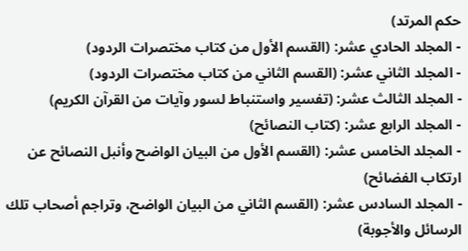حكم المرتد)
- المجلد الحادي عشر: (القسم الأول من كتاب مختصرات الردود)
- المجلد الثاني عشر: (القسم الثاني من كتاب مختصرات الردود)
- المجلد الثالث عشر: (تفسير واستنباط لسور وآيات من القرآن الكريم)
- المجلد الرابع عشر: (كتاب النصائح)
- المجلد الخامس عشر: (القسم الأول من البيان الواضح وأنبل النصائح عن ارتكاب الفضائح)
- المجلد السادس عشر: (القسم الثاني من البيان الواضح، وتراجم أصحاب تلك الرسائل والأجوبة)